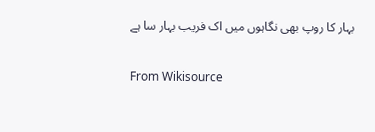بہار کا روپ بھی نگاہوں میں اک فریب بہار سا ہے

From Wikisource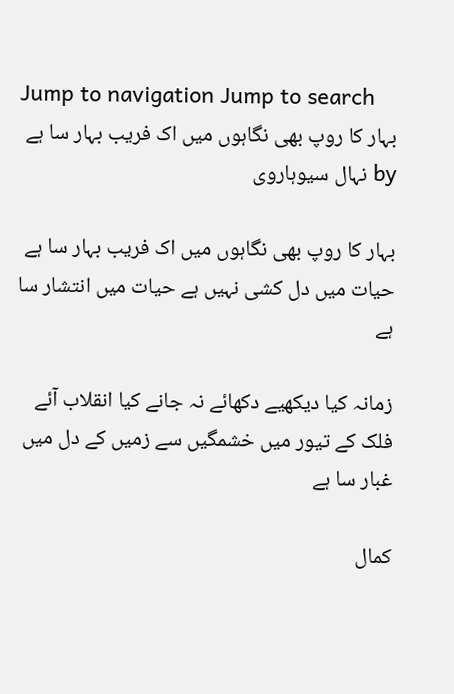Jump to navigation Jump to search
بہار کا روپ بھی نگاہوں میں اک فریب بہار سا ہے
by نہال سیوہاروی

بہار کا روپ بھی نگاہوں میں اک فریب بہار سا ہے
حیات میں دل کشی نہیں ہے حیات میں انتشار سا ہے

زمانہ کیا دیکھیے دکھائے نہ جانے کیا انقلاب آئے
فلک کے تیور میں خشمگیں سے زمیں کے دل میں غبار سا ہے

کمال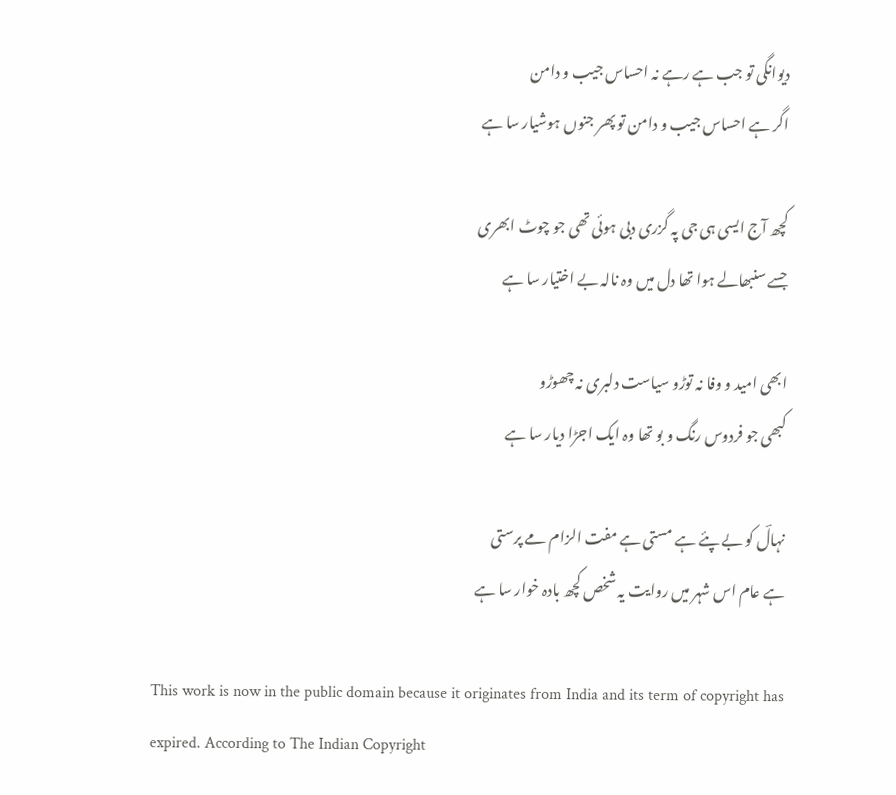دیوانگی تو جب ہے رہے نہ احساس جیب و دامن
اگر ہے احساس جیب و دامن تو پھر جنوں ہوشیار سا ہے

کچھ آج ایسی ہی جی پہ گزری دبی ہوئی تھی جو چوٹ ابھری
جسے سنبھالے ہوا تھا دل میں وہ نالہ بے اختیار سا ہے

ابھی امید و وفا نہ توڑو سیاست دلبری نہ چھوڑو
کبھی جو فردوس رنگ و بو تھا وہ ایک اجڑا دیار سا ہے

نہالؔ کو بے پئے ہے مستی ہے مفت الزام مے پرستی
ہے عام اس شہر میں روایت یہ شخص کچھ بادہ خوار سا ہے

This work is now in the public domain because it originates from India and its term of copyright has expired. According to The Indian Copyright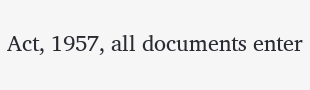Act, 1957, all documents enter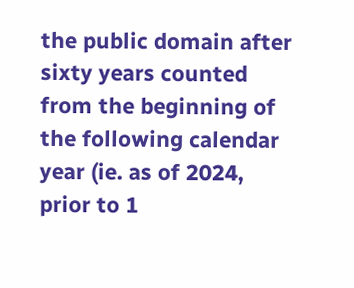the public domain after sixty years counted from the beginning of the following calendar year (ie. as of 2024, prior to 1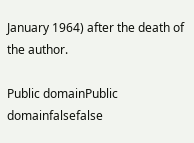January 1964) after the death of the author.

Public domainPublic domainfalsefalse